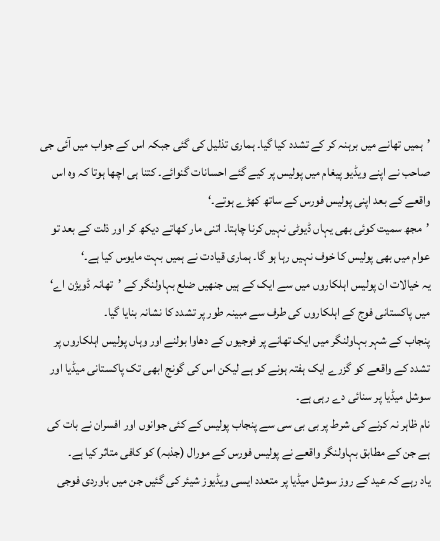’ہمیں تھانے میں برہنہ کر کے تشدد کیا گیا۔ ہماری تذلیل کی گئی جبکہ اس کے جواب میں آئی جی صاحب نے اپنے ویڈیو پیغام میں پولیس پر کیے گئے احسانات گنوائے۔ کتنا ہی اچھا ہوتا کہ وہ اس واقعے کے بعد اپنی پولیس فورس کے ساتھ کھڑے ہوتے۔‘
’مجھ سمیت کوئی بھی یہاں ڈیوٹی نہیں کرنا چاہتا۔ اتنی مار کھاتے دیکھ کر اور ذلت کے بعد تو عوام میں بھی پولیس کا خوف نہیں رہا ہو گا۔ ہماری قیادت نے ہمیں بہت مایوس کیا ہے۔‘
یہ خیالات ان پولیس اہلکاروں میں سے ایک کے ہیں جنھیں ضلع بہاولنگر کے ’تھانہ ڈویژن اے‘ میں پاکستانی فوج کے اہلکاروں کی طرف سے مبینہ طور پر تشدد کا نشانہ بنایا گیا۔
پنجاب کے شہر بہاولنگر میں ایک تھانے پر فوجیوں کے دھاوا بولنے اور وہاں پولیس اہلکاروں پر تشدد کے واقعے کو گزرے ایک ہفتہ ہونے کو ہے لیکن اس کی گونج ابھی تک پاکستانی میڈیا اور سوشل میڈیا پر سنائی دے رہی ہے۔
نام ظاہر نہ کرنے کی شرط پر بی بی سی سے پنجاب پولیس کے کئی جوانوں اور افسران نے بات کی ہے جن کے مطابق بہاولنگر واقعے نے پولیس فورس کے مورال (جذبہ) کو کافی متاثر کیا ہے۔
یاد رہے کہ عید کے روز سوشل میڈیا پر متعدد ایسی ویڈیوز شیئر کی گئیں جن میں باوردی فوجی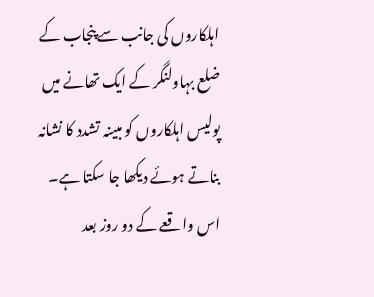اہلکاروں کی جانب سے پنجاب کے ضلع بہاولنگر کے ایک تھانے میں پولیس اہلکاروں کو مبینہ تشدد کا نشانہ بناتے ہوئے دیکھا جا سکتا ہے۔
اس واقعے کے دو روز بعد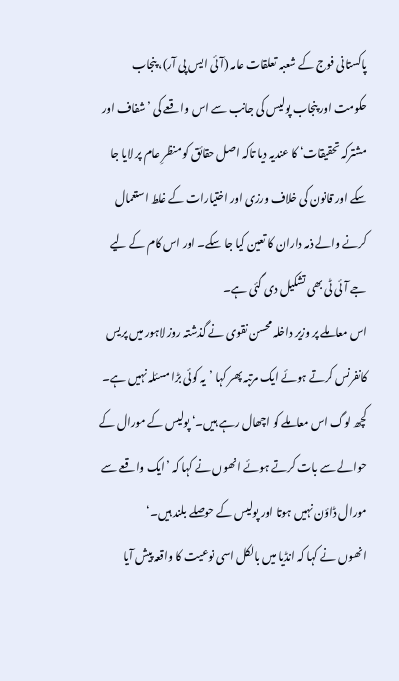پاکستانی فوج کے شعبہ تعلقات عامہ (آئی ایس پی آر)، پنجاب حکومت اور پنجاب پولیس کی جانب سے اس واقعے کی ’شفاف اور مشترکہ تحقیقات‘ کا عندیہ دیا تاکہ اصل حقائق کو منظرِ عام پر لایا جا سکے اور قانون کی خلاف ورزی اور اختیارات کے غلط استعمال کرنے والے ذمہ داران کا تعین کیا جا سکے۔ اور اس کام کے لیے جے آئی ٹی بھی تشکیل دی گئی ہے۔
اس معاملے پر وزیر داخلہ محسن نقوی نے گذشتہ روز لاہور میں پریس کانفرنس کرتے ہوئے ایک مرتبہ پھر کہا ’یہ کوئی بڑا مسئلہ نہیں ہے۔ کچھ لوگ اس معاملے کو اچھال رہے ہیں۔‘ پولیس کے مورال کے حوالے سے بات کرتے ہوئے انھوں نے کہا کہ ’ایک واقعے سے مورال ڈاؤن نہیں ہوتا اور پولیس کے حوصلے بلند ہیں۔‘
انھوں نے کہا کہ انڈیا میں بالکل اسی نوعیت کا واقعہ پیش آیا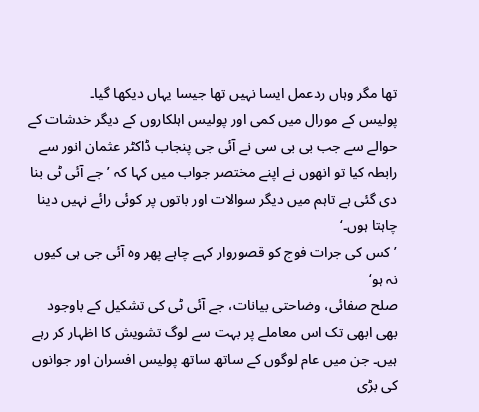تھا مگر وہاں ردعمل ایسا نہیں تھا جیسا یہاں دیکھا گیا۔
پولیس کے مورال میں کمی اور پولیس اہلکاروں کے دیگر خدشات کے حوالے سے جب بی بی سی نے آئی جی پنجاب ڈاکٹر عثمان انور سے رابطہ کیا تو انھوں نے اپنے مختصر جواب میں کہا کہ ’جے آئی ٹی بنا دی گئی ہے تاہم میں دیگر سوالات اور باتوں پر کوئی رائے نہیں دینا چاہتا ہوں۔‘
’کس کی جرات فوج کو قصوروار کہے چاہے پھر وہ آئی جی ہی کیوں نہ ہو‘
صلح صفائی، وضاحتی بیانات، جے آئی ٹی کی تشکیل کے باوجود بھی ابھی تک اس معاملے پر بہت سے لوگ تشویش کا اظہار کر رہے ہیں۔ جن میں عام لوگوں کے ساتھ ساتھ پولیس افسران اور جوانوں کی بڑی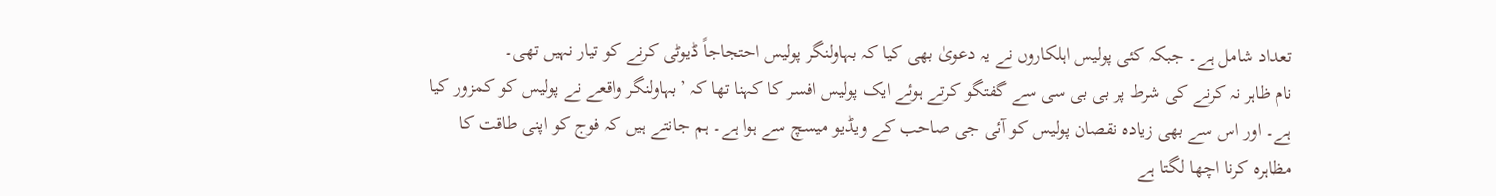تعداد شامل ہے۔ جبکہ کئی پولیس اہلکاروں نے یہ دعویٰ بھی کیا کہ بہاولنگر پولیس احتجاجاً ڈیوٹی کرنے کو تیار نہیں تھی۔
نام ظاہر نہ کرنے کی شرط پر بی بی سی سے گفتگو کرتے ہوئے ایک پولیس افسر کا کہنا تھا کہ ’بہاولنگر واقعے نے پولیس کو کمزور کیا ہے۔ اور اس سے بھی زیادہ نقصان پولیس کو آئی جی صاحب کے ویڈیو میسچ سے ہوا ہے۔ ہم جانتے ہیں کہ فوج کو اپنی طاقت کا مظاہرہ کرنا اچھا لگتا ہے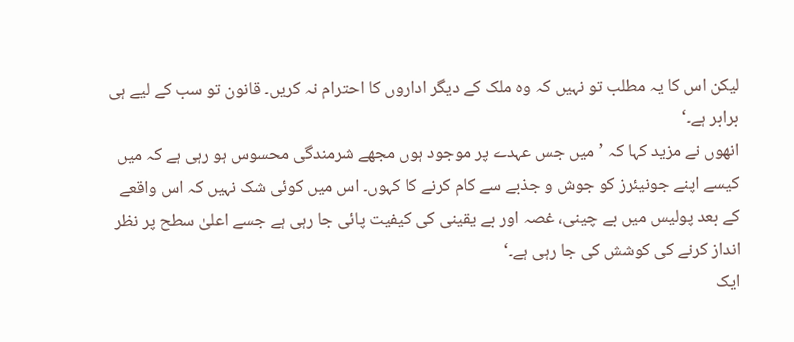لیکن اس کا یہ مطلب تو نہیں کہ وہ ملک کے دیگر اداروں کا احترام نہ کریں۔ قانون تو سب کے لیے ہی برابر ہے۔‘
انھوں نے مزيد کہا کہ ’میں جس عہدے پر موجود ہوں مجھے شرمندگی محسوس ہو رہی ہے کہ میں کیسے اپنے جونیئرز کو جوش و جذبے سے کام کرنے کا کہوں۔ اس میں کوئی شک نہیں کہ اس واقعے کے بعد پولیس میں بے چینی، غصہ اور بے یقینی کی کیفیت پائی جا رہی ہے جسے اعلیٰ سطح پر نظر انداز کرنے کی کوشش کی جا رہی ہے۔‘
ایک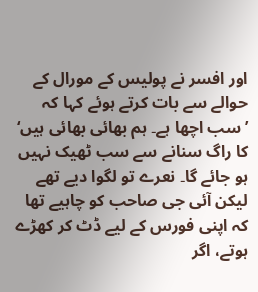اور افسر نے پولیس کے مورال کے حوالے سے بات کرتے ہوئے کہا کہ ’سب اچھا ہے۔ ہم بھائی بھائی ہیں‘ کا راگ سنانے سے سب ٹھیک نہیں ہو جائے گا۔ نعرے تو لگوا دیے تھے لیکن آئی جی صاحب کو چاہیے تھا کہ اپنی فورس کے لیے ڈٹ کر کھڑے ہوتے، اگر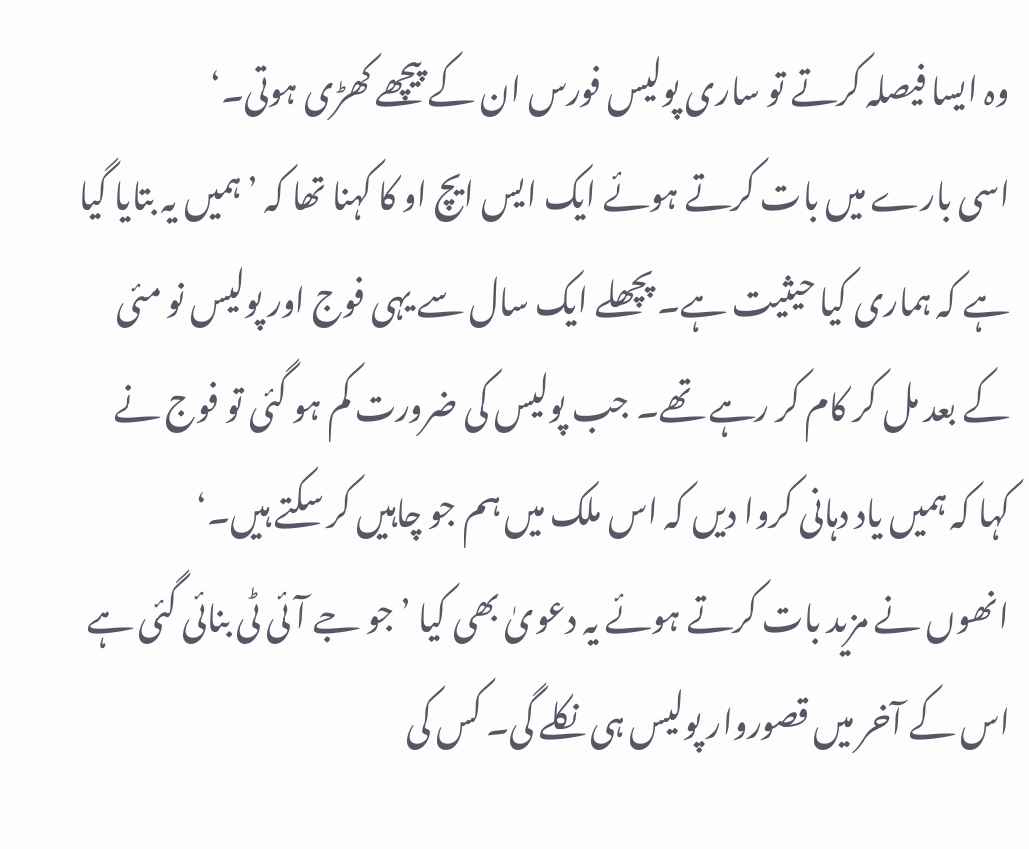وہ ایسا فیصلہ کرتے تو ساری پولیس فورس ان کے پیچھے کھڑی ہوتی۔‘
اسی بارے میں بات کرتے ہوئے ایک ایس ایچ او کا کہنا تھا کہ ’ہمیں یہ بتایا گیا ہے کہ ہماری کیا حیثیت ہے۔ پچھلے ایک سال سے یہی فوج اور پولیس نو مئی کے بعد مل کر کام کر رہے تھے۔ جب پولیس کی ضرورت کم ہو گئی تو فوج نے کہا کہ ہمیں یاد دہانی کروا دیں کہ اس ملک میں ہم جو چاہیں کر سکتے ہیں۔‘
انھوں نے مزید بات کرتے ہوئے یہ دعویٰ بھی کیا ’جو جے آئی ٹی بنائی گئی ہے اس کے آخر میں قصوروار پولیس ہی نکلے گی۔ کس کی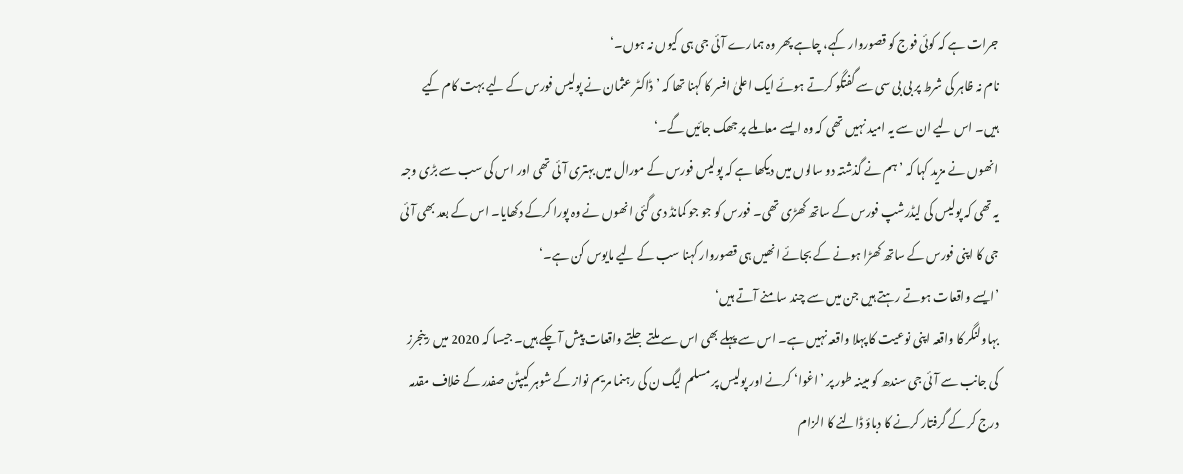جرات ہے کہ کوئی فوج کو قصوروار کہے، چاہے پھر وہ ہمارے آئی جی ہی کیوں نہ ہوں۔‘
نام نہ ظاہر کی شرط پر بی بی سی سے گفتگو کرتے ہوئے ایک اعلیٰ افسر کا کہنا تھا کہ ’ڈاکٹر عثمان نے پولیس فورس کے لیے بہت کام کیے ہیں۔ اس لیے ان سے یہ امید نہیں تھی کہ وہ ایسے معاملے پر جھک جائیں گے۔‘
انھوں نے مزید کہا کہ ’ہم نے گذشتہ دو سالوں میں دیکھا ہے کہ پولیس فورس کے مورال میں بہتری آئی تھی اور اس کی سب سے بڑی وجہ یہ تھی کہ پولیس کی لیڈرشپ فورس کے ساتھ کھڑی تھی۔ فورس کو جو جو کمانڈ دی گئی انھوں نے وہ پورا کرکے دکھایا۔ اس کے بعد بھی آئی جی کا اپنی فورس کے ساتھ کھڑا ہونے کے بجائے انھیں ہی قصوروار کہنا سب کے لیے مایوس کن ہے۔‘
’ایسے واقعات ہوتے رہتے ہیں جن میں سے چند سامنے آتے ہیں‘
بہاولنگر کا واقعہ اپنی نوعیت کا پہلا واقعہ نہیں ہے۔ اس سے پہلے بھی اس سے ملتے جلتے واقعات پیش آ چکے ہیں۔ جیسا کہ 2020 میں رینجرز کی جانب سے آئی جی سندھ کو مبینہ طور پر ’اغوا‘ کرنے اور پولیس پر مسلم لیگ ن کی رہنما مریم نواز کے شوہر کیپٹن صفدر کے خلاف مقدمہ درج کر کے گرفتار کرنے کا دباؤ ڈالنے کا الزام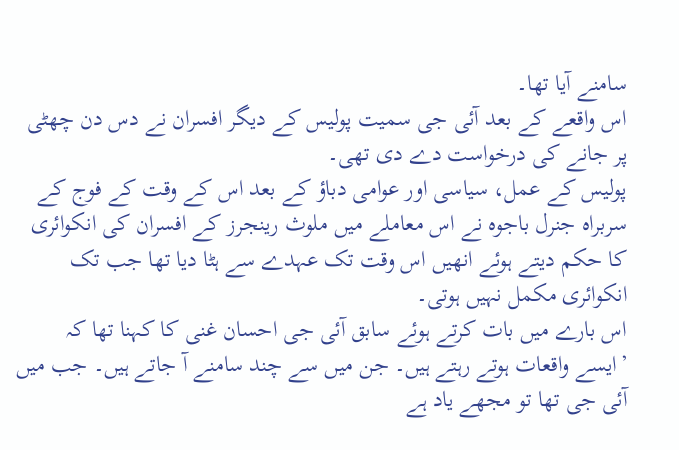سامنے آیا تھا۔
اس واقعے کے بعد آئی جی سمیت پولیس کے دیگر افسران نے دس دن چھٹی پر جانے کی درخواست دے دی تھی۔
پولیس کے عمل، سیاسی اور عوامی دباؤ کے بعد اس کے وقت کے فوج کے سربراہ جنرل باجوہ نے اس معاملے میں ملوث رینجرز کے افسران کی انکوائری کا حکم دیتے ہوئے انھیں اس وقت تک عہدے سے ہٹا دیا تھا جب تک انکوائری مکمل نہیں ہوتی۔
اس بارے میں بات کرتے ہوئے سابق آئی جی احسان غنی کا کہنا تھا کہ ’ایسے واقعات ہوتے رہتے ہیں۔ جن میں سے چند سامنے آ جاتے ہیں۔ جب میں آئی جی تھا تو مجھے یاد ہے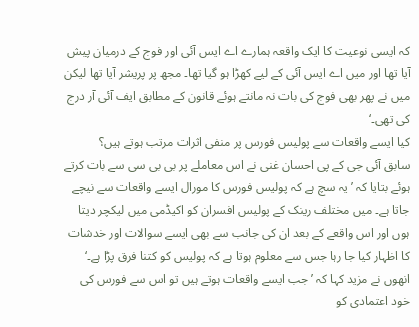کہ ایسی نوعیت کا ایک واقعہ ہمارے اے ایس آئی اور فوج کے درمیان پیش آیا تھا اور میں اے ایس آئی کے لیے کھڑا ہو گیا تھا۔ مجھ پر پریشر آیا تھا لیکن میں نے پھر بھی فوج کی بات نہ مانتے ہوئے قانون کے مطابق ایف آئی آر درج کی تھی۔‘
کیا ایسے واقعات سے پولیس فورس پر منفی اثرات مرتب ہوتے ہیں؟
سابق آئی جی کے پی احسان غنی نے اس معاملے پر بی بی سی سے بات کرتے ہوئے بتایا کہ ’یہ سچ ہے کہ پولیس فورس کا مورال ایسے واقعات سے نیچے جاتا ہے۔ میں مختلف رینک کے پولیس افسران کو اکیڈمی میں لیکچر دیتا ہوں اور اس واقعے کے بعد ان کی جانب سے بھی ایسے سوالات اور خدشات کا اظہار کیا جا رہا جس سے معلوم ہوتا ہے کہ پولیس کو کتنا فرق پڑا ہے۔‘
انھوں نے مزید کہا کہ ’جب ایسے واقعات ہوتے ہیں تو اس سے فورس کی خود اعتمادی کو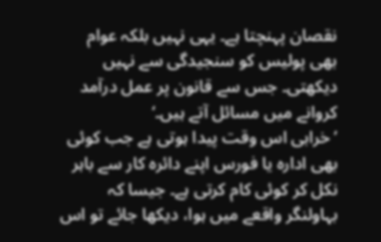نقصان پہنچتا ہے۔ یہی نہیں بلکہ عوام بھی پولیس کو سنجیدگی سے نہیں دیکھتی۔ جس سے قانون پر عمل درآمد کروانے میں مسائل آتے ہیں۔‘
’خرابی اس وقت پیدا ہوتی ہے جب کوئی بھی ادارہ یا فورس اپنے دائرہ کار سے باہر نکل کر کوئی کام کرتی ہے۔ جیسا کہ بہاولنگر واقعے میں ہوا، دیکھا جائے تو اس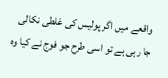واقعے میں اگر پولیس کی غلطی نکالی جا رہی ہے تو اسی طرح جو فوج نے کیا وہ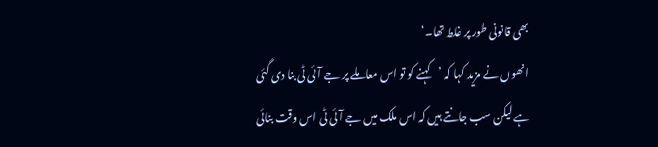بھی قانونی طور پر غلط تھا۔‘
انھوں نے مزيد کہا کہ ’کہنے کو تو اس معاملے پر جے آئی ٹی بنا دی گئی ہے لیکن سب جانتے ہیں کہ اس ملک میں جے آئی ٹی اس وقت بنائی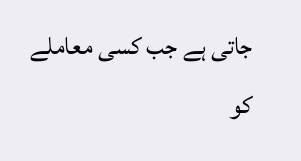جاتی ہے جب کسی معاملے کو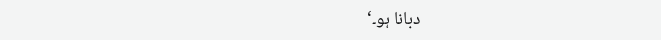دبانا ہو۔‘